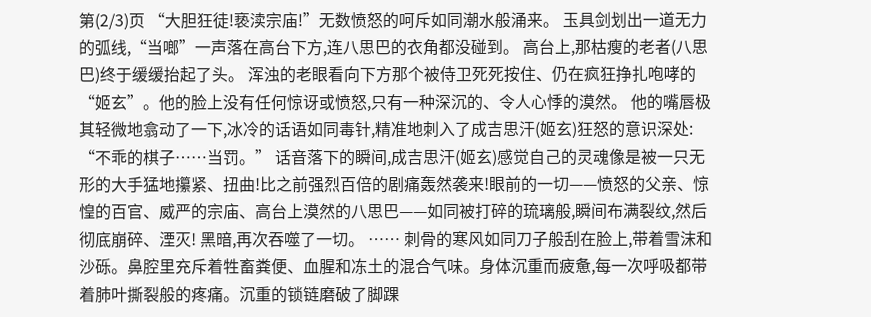第(2/3)页 “大胆狂徒!亵渎宗庙!”无数愤怒的呵斥如同潮水般涌来。 玉具剑划出一道无力的弧线,“当啷”一声落在高台下方,连八思巴的衣角都没碰到。 高台上,那枯瘦的老者(八思巴)终于缓缓抬起了头。 浑浊的老眼看向下方那个被侍卫死死按住、仍在疯狂挣扎咆哮的“姬玄”。他的脸上没有任何惊讶或愤怒,只有一种深沉的、令人心悸的漠然。 他的嘴唇极其轻微地翕动了一下,冰冷的话语如同毒针,精准地刺入了成吉思汗(姬玄)狂怒的意识深处: “不乖的棋子……当罚。” 话音落下的瞬间,成吉思汗(姬玄)感觉自己的灵魂像是被一只无形的大手猛地攥紧、扭曲!比之前强烈百倍的剧痛轰然袭来!眼前的一切——愤怒的父亲、惊惶的百官、威严的宗庙、高台上漠然的八思巴——如同被打碎的琉璃般,瞬间布满裂纹,然后彻底崩碎、湮灭! 黑暗,再次吞噬了一切。 …… 刺骨的寒风如同刀子般刮在脸上,带着雪沫和沙砾。鼻腔里充斥着牲畜粪便、血腥和冻土的混合气味。身体沉重而疲惫,每一次呼吸都带着肺叶撕裂般的疼痛。沉重的锁链磨破了脚踝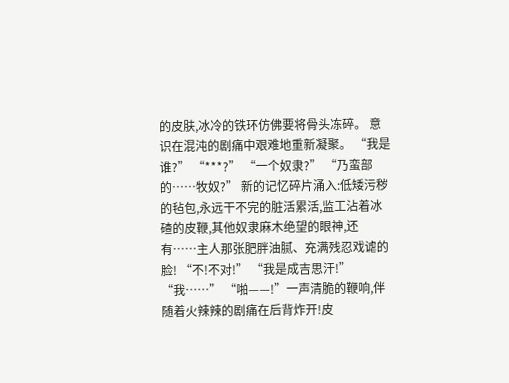的皮肤,冰冷的铁环仿佛要将骨头冻碎。 意识在混沌的剧痛中艰难地重新凝聚。 “我是谁?” “***?” “一个奴隶?” “乃蛮部的……牧奴?” 新的记忆碎片涌入:低矮污秽的毡包,永远干不完的脏活累活,监工沾着冰碴的皮鞭,其他奴隶麻木绝望的眼神,还有……主人那张肥胖油腻、充满残忍戏谑的脸! “不!不对!” “我是成吉思汗!” “我……” “啪——!”一声清脆的鞭响,伴随着火辣辣的剧痛在后背炸开!皮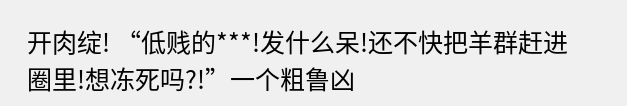开肉绽! “低贱的***!发什么呆!还不快把羊群赶进圈里!想冻死吗?!”一个粗鲁凶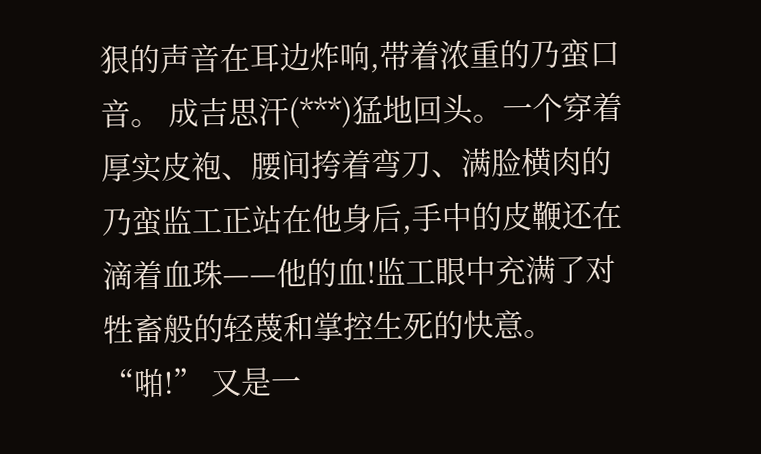狠的声音在耳边炸响,带着浓重的乃蛮口音。 成吉思汗(***)猛地回头。一个穿着厚实皮袍、腰间挎着弯刀、满脸横肉的乃蛮监工正站在他身后,手中的皮鞭还在滴着血珠——他的血!监工眼中充满了对牲畜般的轻蔑和掌控生死的快意。 “啪!” 又是一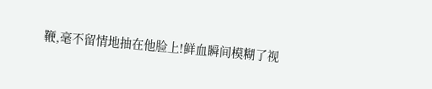鞭,毫不留情地抽在他脸上!鲜血瞬间模糊了视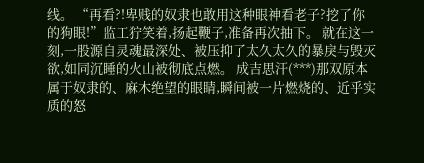线。 “再看?!卑贱的奴隶也敢用这种眼神看老子?挖了你的狗眼!”监工狞笑着,扬起鞭子,准备再次抽下。 就在这一刻,一股源自灵魂最深处、被压抑了太久太久的暴戾与毁灭欲,如同沉睡的火山被彻底点燃。 成吉思汗(***)那双原本属于奴隶的、麻木绝望的眼睛,瞬间被一片燃烧的、近乎实质的怒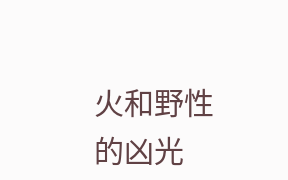火和野性的凶光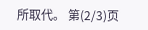所取代。 第(2/3)页